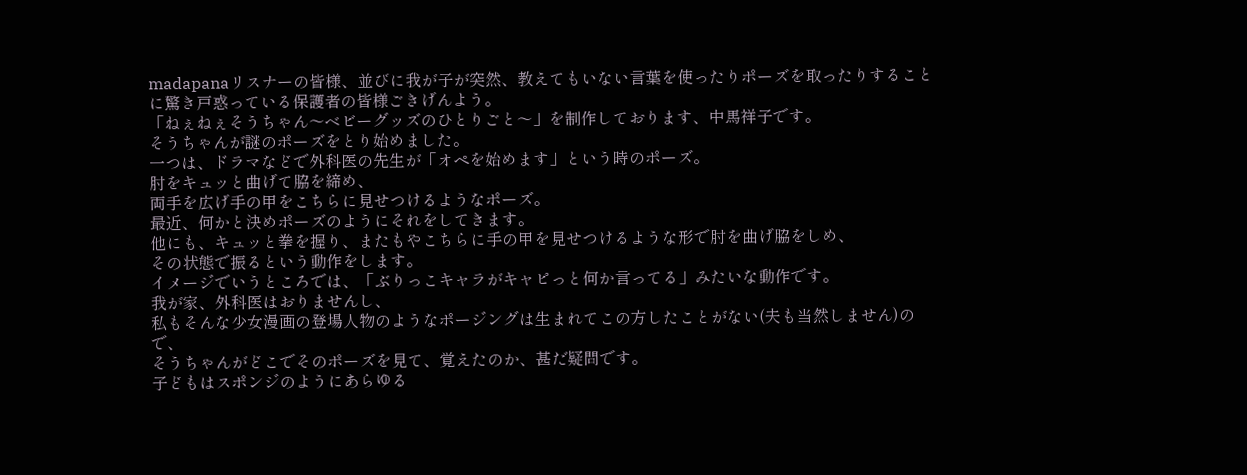madapanaリスナーの皆様、並びに我が子が突然、教えてもいない言葉を使ったりポーズを取ったりすることに驚き戸惑っている保護者の皆様ごきげんよう。
「ねぇねぇそうちゃん〜ベビーグッズのひとりごと〜」を制作しております、中馬祥子です。
そうちゃんが謎のポーズをとり始めました。
一つは、ドラマなどで外科医の先生が「オペを始めます」という時のポーズ。
肘をキュッと曲げて脇を締め、
両手を広げ手の甲をこちらに見せつけるようなポーズ。
最近、何かと決めポーズのようにそれをしてきます。
他にも、キュッと拳を握り、またもやこちらに手の甲を見せつけるような形で肘を曲げ脇をしめ、
その状態で振るという動作をします。
イメージでいうところでは、「ぶりっこキャラがキャピっと何か言ってる」みたいな動作です。
我が家、外科医はおりませんし、
私もそんな少女漫画の登場人物のようなポージングは生まれてこの方したことがない(夫も当然しません)ので、
そうちゃんがどこでそのポーズを見て、覚えたのか、甚だ疑問です。
子どもはスポンジのようにあらゆる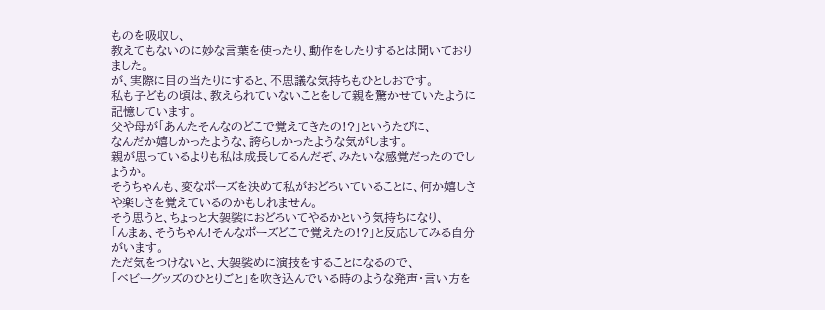ものを吸収し、
教えてもないのに妙な言葉を使ったり、動作をしたりするとは聞いておりました。
が、実際に目の当たりにすると、不思議な気持ちもひとしおです。
私も子どもの頃は、教えられていないことをして親を驚かせていたように記憶しています。
父や母が「あんたそんなのどこで覚えてきたの!?」というたびに、
なんだか嬉しかったような、誇らしかったような気がします。
親が思っているよりも私は成長してるんだぞ、みたいな感覚だったのでしょうか。
そうちゃんも、変なポーズを決めて私がおどろいていることに、何か嬉しさや楽しさを覚えているのかもしれません。
そう思うと、ちょっと大袈裟におどろいてやるかという気持ちになり、
「んまぁ、そうちゃん!そんなポーズどこで覚えたの!?」と反応してみる自分がいます。
ただ気をつけないと、大袈裟めに演技をすることになるので、
「ベビーグッズのひとりごと」を吹き込んでいる時のような発声・言い方を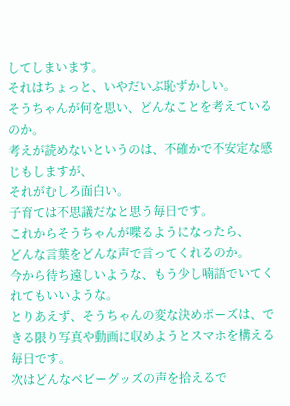してしまいます。
それはちょっと、いやだいぶ恥ずかしい。
そうちゃんが何を思い、どんなことを考えているのか。
考えが読めないというのは、不確かで不安定な感じもしますが、
それがむしろ面白い。
子育ては不思議だなと思う毎日です。
これからそうちゃんが喋るようになったら、
どんな言葉をどんな声で言ってくれるのか。
今から待ち遠しいような、もう少し喃語でいてくれてもいいような。
とりあえず、そうちゃんの変な決めポーズは、できる限り写真や動画に収めようとスマホを構える毎日です。
次はどんなベビーグッズの声を拾えるで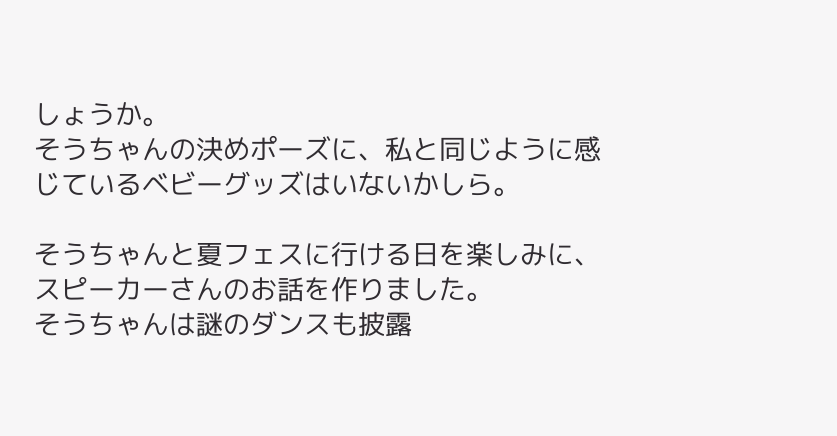しょうか。
そうちゃんの決めポーズに、私と同じように感じているベビーグッズはいないかしら。

そうちゃんと夏フェスに行ける日を楽しみに、スピーカーさんのお話を作りました。
そうちゃんは謎のダンスも披露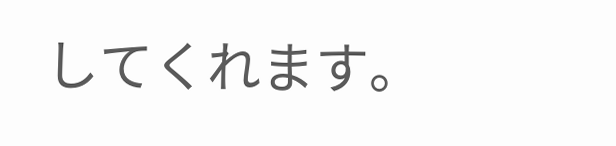してくれます。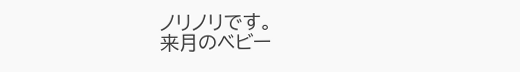ノリノリです。
来月のベビー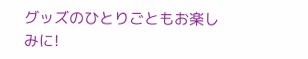グッズのひとりごともお楽しみに!